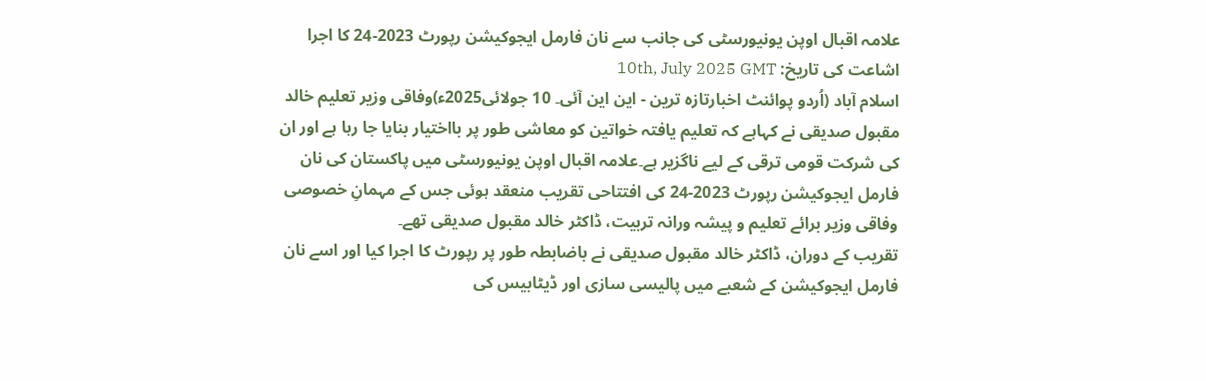علامہ اقبال اوپن یونیورسٹی کی جانب سے نان فارمل ایجوکیشن رپورٹ 2023-24 کا اجرا
اشاعت کی تاریخ: 10th, July 2025 GMT
اسلام آباد (اُردو پوائنٹ اخبارتازہ ترین - این این آئی۔ 10 جولائی2025ء)وفاقی وزیر تعلیم خالد مقبول صدیقی نے کہاہے کہ تعلیم یافتہ خواتین کو معاشی طور پر بااختیار بنایا جا رہا ہے اور ان کی شرکت قومی ترقی کے لیے ناگزیر ہے۔علامہ اقبال اوپن یونیورسٹی میں پاکستان کی نان فارمل ایجوکیشن رپورٹ 2023-24 کی افتتاحی تقریب منعقد ہوئی جس کے مہمانِ خصوصی وفاقی وزیر برائے تعلیم و پیشہ ورانہ تربیت، ڈاکٹر خالد مقبول صدیقی تھے۔
تقریب کے دوران، ڈاکٹر خالد مقبول صدیقی نے باضابطہ طور پر رپورٹ کا اجرا کیا اور اسے نان فارمل ایجوکیشن کے شعبے میں پالیسی سازی اور ڈیٹابیس کی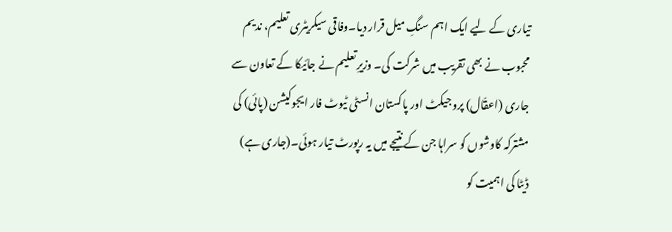تیاری کے لیے ایک اہم سنگِ میل قرار دیا۔وفاقی سیکریٹری تعلیم، ندیم محبوب نے بھی تقریب میں شرکت کی۔ وزیرِ تعلیم نے جائیکا کے تعاون سے جاری (اعقّال) پروجیکٹ اور پاکستان انسٹی ٹیوٹ فار ایجوکیشن (پائی) کی مشترکہ کاوشوں کو سراہا جن کے نتیجے میں یہ رپورٹ تیار ہوئی۔(جاری ہے)
ڈیٹا کی اہمیت کو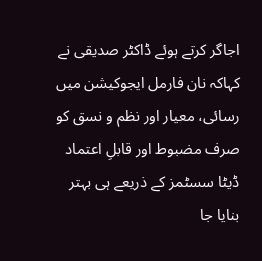اجاگر کرتے ہوئے ڈاکٹر صدیقی نے کہاکہ نان فارمل ایجوکیشن میں رسائی، معیار اور نظم و نسق کو صرف مضبوط اور قابلِ اعتماد ڈیٹا سسٹمز کے ذریعے ہی بہتر بنایا جا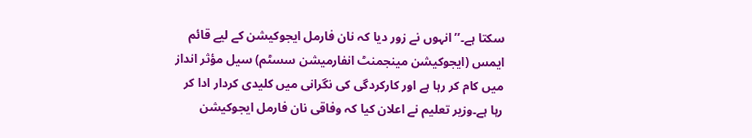سکتا ہے۔’’ انہوں نے زور دیا کہ نان فارمل ایجوکیشن کے لیے قائم ایمس (ایجوکیشن مینجمنٹ انفارمیشن سسٹم) سیل مؤثر انداز میں کام کر رہا ہے اور کارکردگی کی نگرانی میں کلیدی کردار ادا کر رہا ہے۔وزیر تعلیم نے اعلان کیا کہ وفاقی نان فارمل ایجوکیشن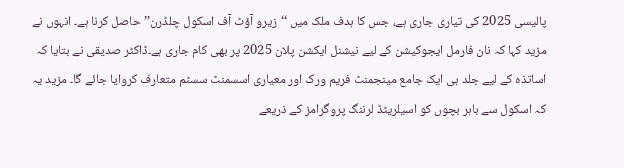پالیسی 2025 کی تیاری جاری ہے، جس کا ہدف ملک میں ‘‘زیرو آؤٹ آف اسکول چلڈرن’’ حاصل کرنا ہے۔ انہوں نے مزید کہا کہ نان فارمل ایجوکیشن کے لیے نیشنل ایکشن پلان 2025 پر بھی کام جاری ہے۔ڈاکٹر صدیقی نے بتایا کہ اساتذہ کے لیے جلد ہی ایک جامع مینجمنٹ فریم ورک اور معیاری اسسمنٹ سسٹم متعارف کروایا جائے گا۔ مزید یہ کہ اسکول سے باہر بچوں کو اسیلریٹڈ لرننگ پروگرامز کے ذریعے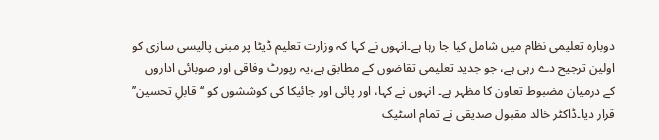دوبارہ تعلیمی نظام میں شامل کیا جا رہا ہے۔انہوں نے کہا کہ وزارت تعلیم ڈیٹا پر مبنی پالیسی سازی کو اولین ترجیح دے رہی ہے، جو جدید تعلیمی تقاضوں کے مطابق ہے،یہ رپورٹ وفاقی اور صوبائی اداروں کے درمیان مضبوط تعاون کا مظہر ہے۔ انہوں نے کہا، اور پائی اور جائیکا کی کوششوں کو ‘‘قابلِ تحسین’’ قرار دیا۔ڈاکٹر خالد مقبول صدیقی نے تمام اسٹیک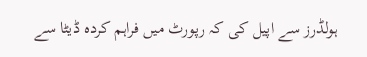ہولڈرز سے اپیل کی کہ رپورٹ میں فراہم کردہ ڈیٹا سے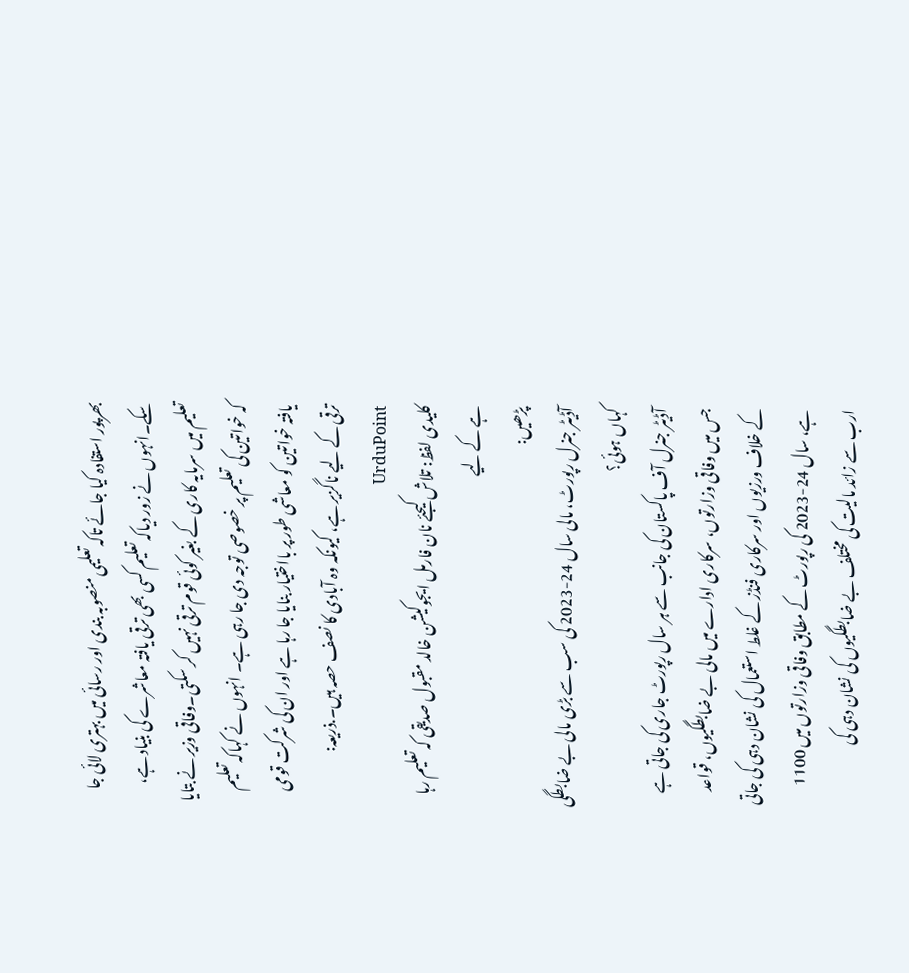بھرپور استفادہ کیا جائے تاکہ تعلیمی منصوبہ بندی اور رسائی میں بہتری لائی جا سکے۔انہوں نے زور دیاکہ تعلیم کسی بھی ترقی یافتہ معاشرے کی بنیاد ہے، تعلیم میں سرمایہ کاری کے بغیر کوئی قوم ترقی نہیں کر سکتی۔وفاقی وزیر نے بتایا کہ خواتین کی تعلیم پر خصوصی توجہ دی جا رہی ہے۔ انہوں نے کہاکہ تعلیم یافتہ خواتین کو معاشی طور پر بااختیار بنایا جا رہا ہے اور ان کی شرکت قومی ترقی کے لیے ناگزیر ہے، کیونکہ وہ آبادی کا نصف حصہ ہیں۔.ذریعہ: UrduPoint
کلیدی لفظ: تلاش کیجئے نان فارمل ایجوکیشن خالد مقبول صدیقی کہ تعلیم رہا ہے کے لیے
پڑھیں:
آڈیٹر جنرل رپورٹ، مالی سال 24-2023 کی سب سے بڑی مالی بے ضابطگی کہاں ہوئی؟
آڈیٹر جنرل آف پاکستان کی جانب سے ہر سال رپورٹ جاری کی جاتی ہے جس میں وفاقی وزارتوں، سرکاری ادارے میں مالی بے ضابطگیوں، قواعد کے خلاف ورزیوں اور سرکاری فنڈز کے غلط استعمال کی نشان دہی کی جاتی ہے، سال 24-2023 کی رپورٹ کے مطابق وفاقی وزارتوں میں 1100 ارب سے زائد مالیت کی مختلف بے ضابطگیوں کی نشان دہی کی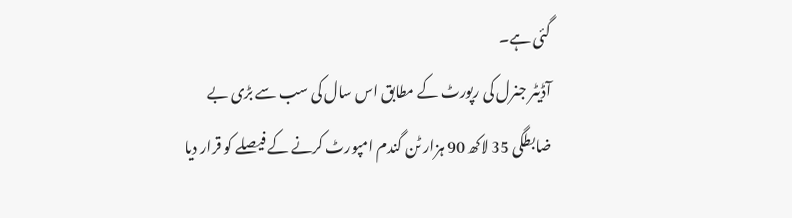گئی ہے۔
آڈیٹر جنرل کی رپورٹ کے مطابق اس سال کی سب سے بڑی بے ضابطگی 35 لاکھ 90 ہزار ٹن گندم امپورٹ کرنے کے فیصلے کو قرار دیا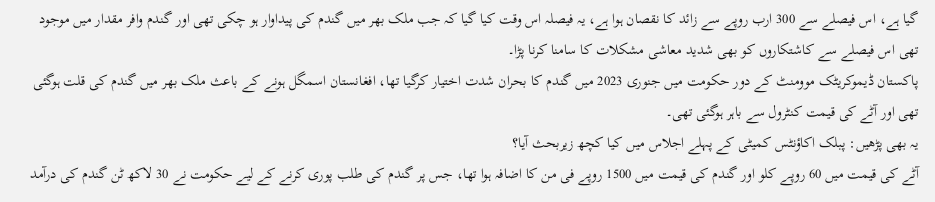گیا ہے، اس فیصلے سے 300 ارب روپے سے زائد کا نقصان ہوا ہے، یہ فیصلہ اس وقت کیا گیا کہ جب ملک بھر میں گندم کی پیداوار ہو چکی تھی اور گندم وافر مقدار میں موجود تھی اس فیصلے سے کاشتکاروں کو بھی شدید معاشی مشکلات کا سامنا کرنا پڑا۔
پاکستان ڈیموکریٹک موومنٹ کے دور حکومت میں جنوری 2023 میں گندم کا بحران شدت اختیار کرگیا تھا، افغانستان اسمگل ہونے کے باعث ملک بھر میں گندم کی قلت ہوگئی تھی اور آٹے کی قیمت کنٹرول سے باہر ہوگئی تھی۔
یہ بھی پڑھیں: پبلک اکاؤنٹس کمیٹی کے پہلے اجلاس میں کیا کچھ زیربحث آیا؟
آٹے کی قیمت میں 60 روپے کلو اور گندم کی قیمت میں 1500 روپے فی من کا اضافہ ہوا تھا، جس پر گندم کی طلب پوری کرنے کے لیے حکومت نے 30 لاکھ ٹن گندم کی درآمد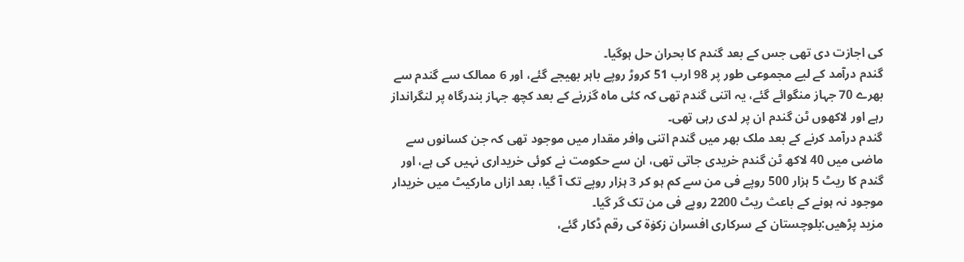کی اجازت دی تھی جس کے بعد گندم کا بحران حل ہوگیا۔
گندم درآمد کے لیے مجموعی طور پر 98 ارب 51 کروڑ روپے باہر بھیجے گئے، اور 6 ممالک سے گندم سے بھرے 70 جہاز منگوائے گئے، یہ اتنی گندم تھی کہ کئی ماہ گزرنے کے بعد کچھ جہاز بندرگاہ پر لنگرانداز رہے اور لاکھوں ٹن گندم ان پر لدی رہی تھی۔
گندم درآمد کرنے کے بعد ملک بھر میں گندم اتنی وافر مقدار میں موجود تھی کہ جن کسانوں سے ماضی میں 40 لاکھ ٹن گندم خریدی جاتی تھی، ان سے حکومت نے کوئی خریداری نہیں کی ہے، اور گندم کا ریٹ 5 ہزار 500 روپے فی من سے کم ہو کر 3 ہزار روپے تک آ گیا، بعد ازاں مارکیٹ میں خریدار موجود نہ ہونے کے باعث ریٹ 2200 روپے فی من تک گر گیا۔
مزید پڑھیں:بلوچستان کے سرکاری افسران زکوٰۃ کی رقم ڈکار گئے،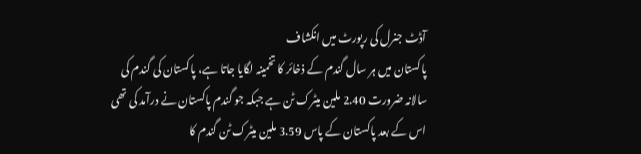آڈٹ جنرل کی رپورٹ میں انکشاف
پاکستان میں ہر سال گندم کے ذخائر کا تخمینہ لگایا جاتا ہے، پاکستان کی گندم کی سالانہ ضرورت 2.40 ملین میٹرک ٹن ہے جبکہ جو گندم پاکستان نے درآمد کی تھی اس کے بعد پاکستان کے پاس 3.59 ملین میٹرک ٹن گندم کا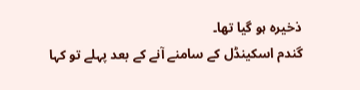ذخیرہ ہو گیا تھا۔
گندم اسکینڈل کے سامنے آنے کے بعد پہلے تو کہا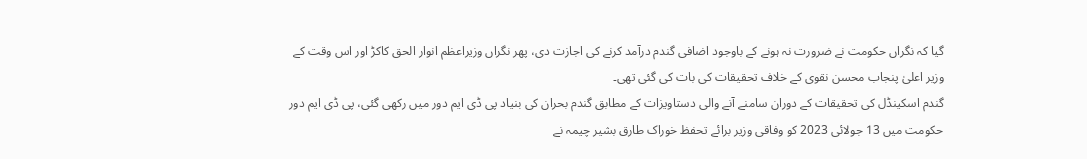گیا کہ نگراں حکومت نے ضرورت نہ ہونے کے باوجود اضافی گندم درآمد کرنے کی اجازت دی، پھر نگراں وزیراعظم انوار الحق کاکڑ اور اس وقت کے وزیر اعلیٰ پنجاب محسن نقوی کے خلاف تحقیقات کی بات کی گئی تھی۔
گندم اسکینڈل کی تحقیقات کے دوران سامنے آنے والی دستاویزات کے مطابق گندم بحران کی بنیاد پی ڈی ایم دور میں رکھی گئی، پی ڈی ایم دور حکومت میں 13 جولائی 2023 کو وفاقی وزیر برائے تحفظ خوراک طارق بشیر چیمہ نے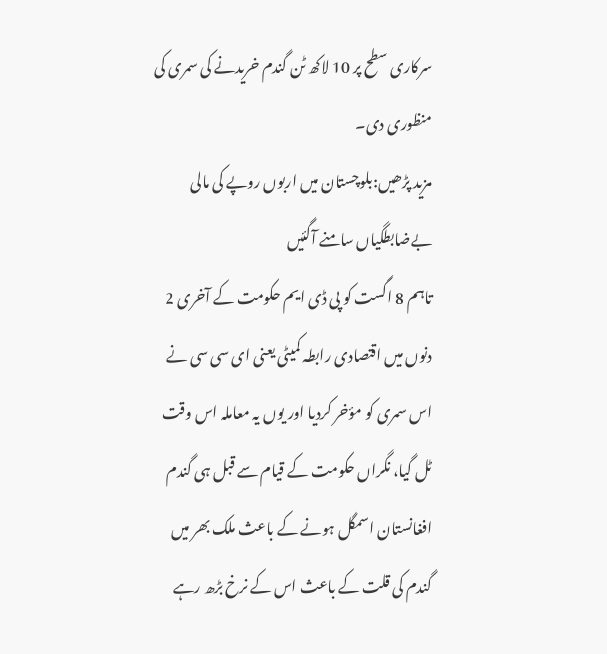سرکاری سطح پر 10 لاکھ ٹن گندم خریدنے کی سمری کی منظوری دی۔
مزید پڑھیں:بلوچستان میں اربوں روپے کی مالی بےضابطگیاں سامنے آگئیں
تاہم 8 اگست کو پی ڈی ایم حکومت کے آخری 2 دنوں میں اقتصادی رابطہ کمیٹی یعنی ای سی سی نے اس سمری کو مؤخر کردیا اور یوں یہ معاملہ اس وقت ٹل گیا، نگراں حکومت کے قیام سے قبل ہی گندم افغانستان اسمگل ہونے کے باعث ملک بھر میں گندم کی قلت کے باعث اس کے نرخ بڑھ رہے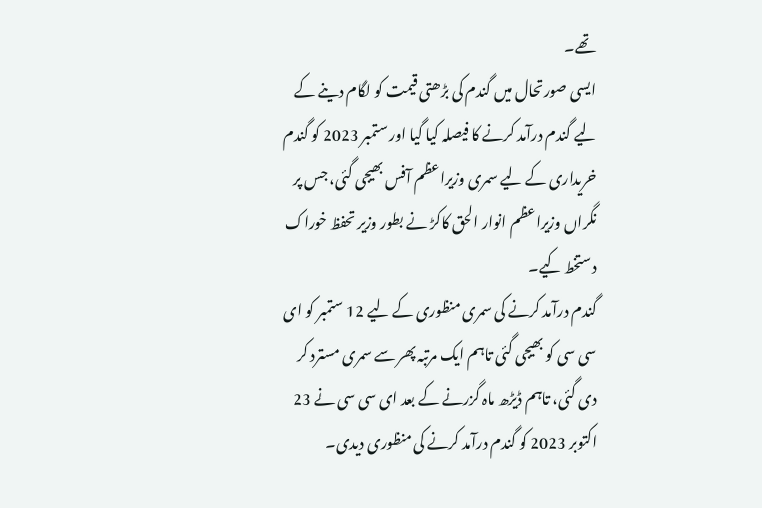تھے۔
ایسی صورتحال میں گندم کی بڑھتی قیمت کو لگام دینے کے لیے گندم درآمد کرنے کا فیصلہ کیا گیا اور ستمبر 2023 کو گندم خریداری کے لیے سمری وزیراعظم آفس بھیجی گئی، جس پر نگراں وزیراعظم انوار الحق کاکڑ نے بطور وزیر تحفظ خوراک دستخط کیے۔
گندم درآمد کرنے کی سمری منظوری کے لیے 12 ستمبر کو ای سی سی کو بھیجی گئی تاہم ایک مرتبہ پھر سے سمری مسترد کر دی گئی، تاہم ڈیڑھ ماہ گزرنے کے بعد ای سی سی نے 23 اکتوبر 2023 کو گندم درآمد کرنے کی منظوری دیدی۔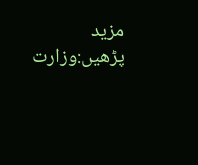مزید پڑھیں:وزارت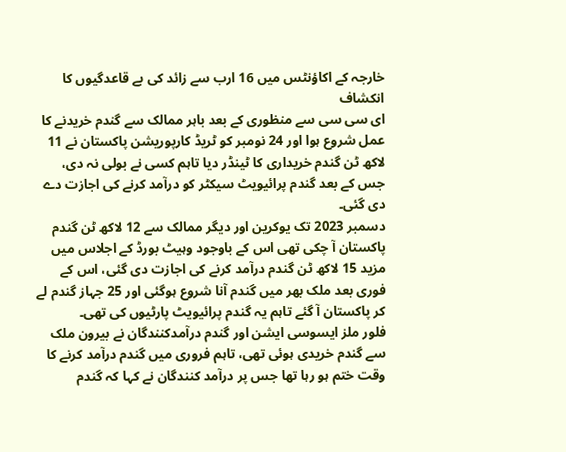خارجہ کے اکاؤنٹس میں 16 ارب سے زائد کی بے قاعدگیوں کا انکشاف
ای سی سی سے منظوری کے بعد باہر ممالک سے گندم خریدنے کا عمل شروع ہوا اور 24 نومبر کو ٹریڈ کارپوریشن پاکستان نے 11 لاکھ ٹن گندم خریداری کا ٹینڈر دیا تاہم کسی نے بولی نہ دی، جس کے بعد گندم پرائیویٹ سیکٹر کو درآمد کرنے کی اجازت دے دی گئی۔
دسمبر 2023 تک یوکرین اور دیگر ممالک سے 12 لاکھ ٹن گندم پاکستان آ چکی تھی اس کے باوجود وہیٹ بورڈ کے اجلاس میں مزید 15 لاکھ ٹن گندم درآمد کرنے کی اجازت دی گئی، اس کے فوری بعد ملک بھر میں گندم آنا شروع ہوگئی اور 25 جہاز گندم لے کر پاکستان آ گئے تاہم یہ گندم پرائیویٹ پارٹیوں کی تھی۔
فلور ملز ایسوسی ایشن اور گندم درآمدکنندگان نے بیرون ملک سے گندم خریدی ہوئی تھی، تاہم فروری میں گندم درآمد کرنے کا وقت ختم ہو رہا تھا جس پر درآمد کنندگان نے کہا کہ گندم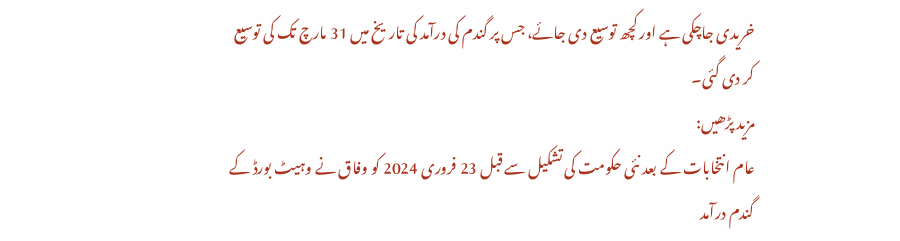خریدی جاچکی ہے اور کچھ توسیع دی جائے، جس پر گندم کی درآمد کی تاریخ میں 31 مارچ تک کی توسیع کر دی گئی۔
مزید پڑھیں:
عام انتخابات کے بعد نئی حکومت کی تشکیل سے قبل 23 فروری 2024 کو وفاق نے وہیٹ بورڈ کے گندم درآمد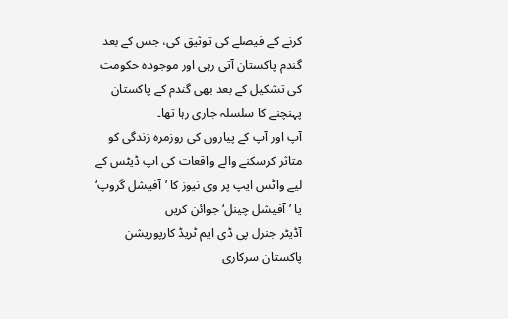کرنے کے فیصلے کی توثیق کی، جس کے بعد گندم پاکستان آتی رہی اور موجودہ حکومت کی تشکیل کے بعد بھی گندم کے پاکستان پہنچنے کا سلسلہ جاری رہا تھا۔
آپ اور آپ کے پیاروں کی روزمرہ زندگی کو متاثر کرسکنے والے واقعات کی اپ ڈیٹس کے لیے واٹس ایپ پر وی نیوز کا ’آفیشل گروپ‘ یا ’آفیشل چینل‘ جوائن کریں
آڈیٹر جنرل پی ڈی ایم ٹریڈ کارپوریشن پاکستان سرکاری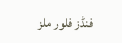فنڈز فلور ملز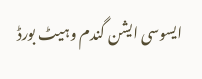ایسوسی ایشن گندم وہیٹ بورڈ